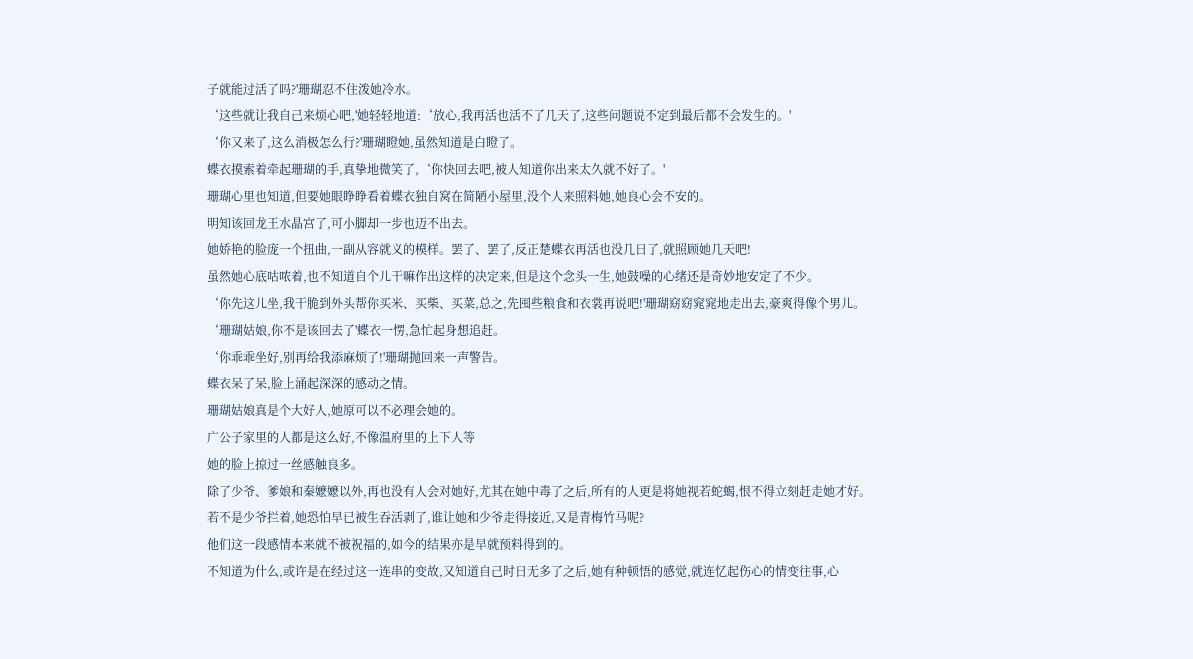子就能过活了吗?'珊瑚忍不住泼她冷水。
‘这些就让我自己来烦心吧,'她轻轻地道:‘放心,我再活也活不了几天了,这些问题说不定到最后都不会发生的。'
‘你又来了,这么消极怎么行?'珊瑚瞪她,虽然知道是白瞪了。
蝶衣摸索着牵起珊瑚的手,真挚地微笑了,‘你快回去吧,被人知道你出来太久就不好了。'
珊瑚心里也知道,但要她眼睁睁看着蝶衣独自窝在简陋小屋里,没个人来照料她,她良心会不安的。
明知该回龙王水晶宫了,可小脚却一步也迈不出去。
她娇艳的脸庞一个扭曲,一副从容就义的模样。罢了、罢了,反正楚蝶衣再活也没几日了,就照顾她几天吧!
虽然她心底咕哝着,也不知道自个儿干嘛作出这样的决定来,但是这个念头一生,她鼓噪的心绪还是奇妙地安定了不少。
‘你先这儿坐,我干脆到外头帮你买米、买柴、买菜,总之,先囤些粮食和衣裳再说吧!'珊瑚窈窈窕窕地走出去,豪爽得像个男儿。
‘珊瑚姑娘,你不是该回去了'蝶衣一愣,急忙起身想追赶。
‘你乖乖坐好,别再给我添麻烦了!'珊瑚抛回来一声警告。
蝶衣呆了呆,脸上涌起深深的感动之情。
珊瑚姑娘真是个大好人,她原可以不必理会她的。
广公子家里的人都是这么好,不像温府里的上下人等
她的脸上掠过一丝感触良多。
除了少爷、爹娘和秦嬷嬷以外,再也没有人会对她好,尤其在她中毒了之后,所有的人更是将她视若蛇蝎,恨不得立刻赶走她才好。
若不是少爷拦着,她恐怕早已被生吞活剥了,谁让她和少爷走得接近,又是青梅竹马呢?
他们这一段感情本来就不被祝福的,如今的结果亦是早就预料得到的。
不知道为什么,或许是在经过这一连串的变故,又知道自己时日无多了之后,她有种顿悟的感觉,就连忆起伤心的情变往事,心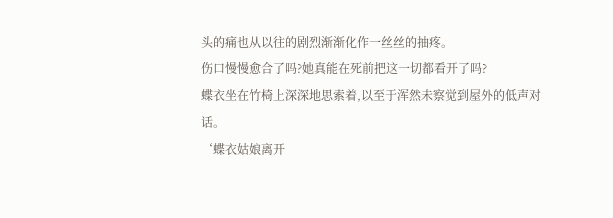头的痛也从以往的剧烈渐渐化作一丝丝的抽疼。
伤口慢慢愈合了吗?她真能在死前把这一切都看开了吗?
蝶衣坐在竹椅上深深地思索着,以至于浑然未察觉到屋外的低声对话。
‘蝶衣姑娘离开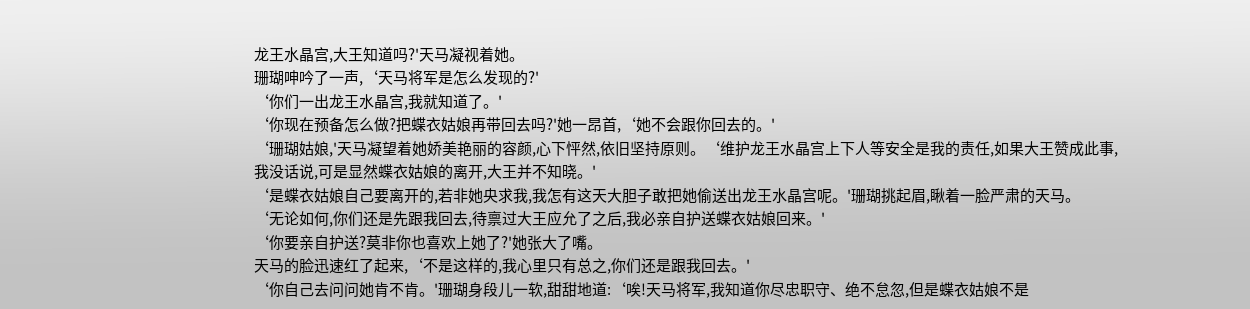龙王水晶宫,大王知道吗?'天马凝视着她。
珊瑚呻吟了一声,‘天马将军是怎么发现的?'
‘你们一出龙王水晶宫,我就知道了。'
‘你现在预备怎么做?把蝶衣姑娘再带回去吗?'她一昂首,‘她不会跟你回去的。'
‘珊瑚姑娘,'天马凝望着她娇美艳丽的容颜,心下怦然,依旧坚持原则。‘维护龙王水晶宫上下人等安全是我的责任,如果大王赞成此事,我没话说,可是显然蝶衣姑娘的离开,大王并不知晓。'
‘是蝶衣姑娘自己要离开的,若非她央求我,我怎有这天大胆子敢把她偷送出龙王水晶宫呢。'珊瑚挑起眉,瞅着一脸严肃的天马。
‘无论如何,你们还是先跟我回去,待禀过大王应允了之后,我必亲自护送蝶衣姑娘回来。'
‘你要亲自护送?莫非你也喜欢上她了?'她张大了嘴。
天马的脸迅速红了起来,‘不是这样的,我心里只有总之,你们还是跟我回去。'
‘你自己去问问她肯不肯。'珊瑚身段儿一软,甜甜地道:‘唉!天马将军,我知道你尽忠职守、绝不怠忽,但是蝶衣姑娘不是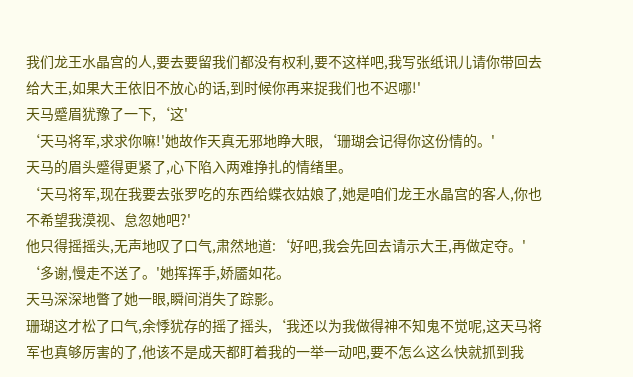我们龙王水晶宫的人,要去要留我们都没有权利,要不这样吧,我写张纸讯儿请你带回去给大王,如果大王依旧不放心的话,到时候你再来捉我们也不迟哪!'
天马蹙眉犹豫了一下,‘这'
‘天马将军,求求你嘛!'她故作天真无邪地睁大眼,‘珊瑚会记得你这份情的。'
天马的眉头蹙得更紧了,心下陷入两难挣扎的情绪里。
‘天马将军,现在我要去张罗吃的东西给蝶衣姑娘了,她是咱们龙王水晶宫的客人,你也不希望我漠视、怠忽她吧?'
他只得摇摇头,无声地叹了口气,肃然地道:‘好吧,我会先回去请示大王,再做定夺。'
‘多谢,慢走不送了。'她挥挥手,娇靥如花。
天马深深地瞥了她一眼,瞬间消失了踪影。
珊瑚这才松了口气,余悸犹存的摇了摇头,‘我还以为我做得神不知鬼不觉呢,这天马将军也真够厉害的了,他该不是成天都盯着我的一举一动吧,要不怎么这么快就抓到我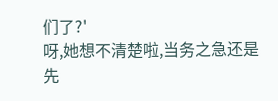们了?'
呀,她想不清楚啦,当务之急还是先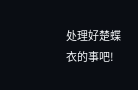处理好楚蝶衣的事吧!